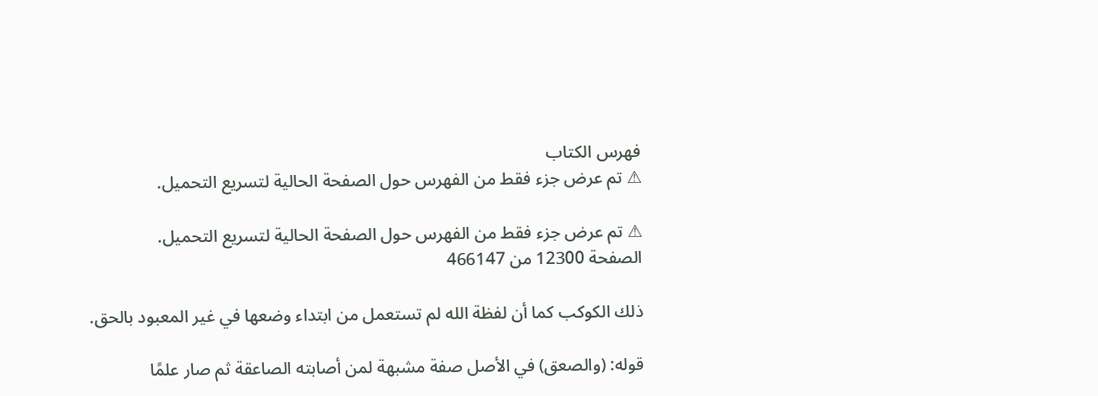فهرس الكتاب
⚠ تم عرض جزء فقط من الفهرس حول الصفحة الحالية لتسريع التحميل.

⚠ تم عرض جزء فقط من الفهرس حول الصفحة الحالية لتسريع التحميل.
الصفحة 12300 من 466147

ذلك الكوكب كما أن لفظة الله لم تستعمل من ابتداء وضعها في غير المعبود بالحق.

قوله: (والصعق) في الأصل صفة مشبهة لمن أصابته الصاعقة ثم صار علمًا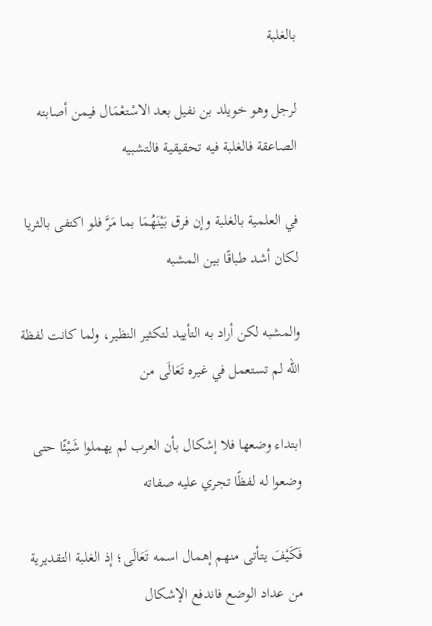بالغلبة

لرجل وهو خويلد بن نفيل بعد الاسْتعْمَال فيمن أصابته الصاعقة فالغلبة فيه تحقيقية فالتشبيه

في العلمية بالغلبة وإن فرق بَيْنَهُمَا بما مَرَّ فلو اكتفى بالثريا لكان أشد طباقًا بين المشبه

والمشبه لكن أراد به التأييد لتكثير النظير، ولما كانت لفظة الله لم تستعمل في غيره تَعَالَى من

ابتداء وضعها فلا إشكال بأن العرب لم يهملوا شَيْئًا حتى وضعوا له لفظًا تجري عليه صفاته

فَكَيْفَ يتأتى منهم إهمال اسمه تَعَالَى؛ إذ الغلبة التقديرية من عداد الوضع فاندفع الإشكال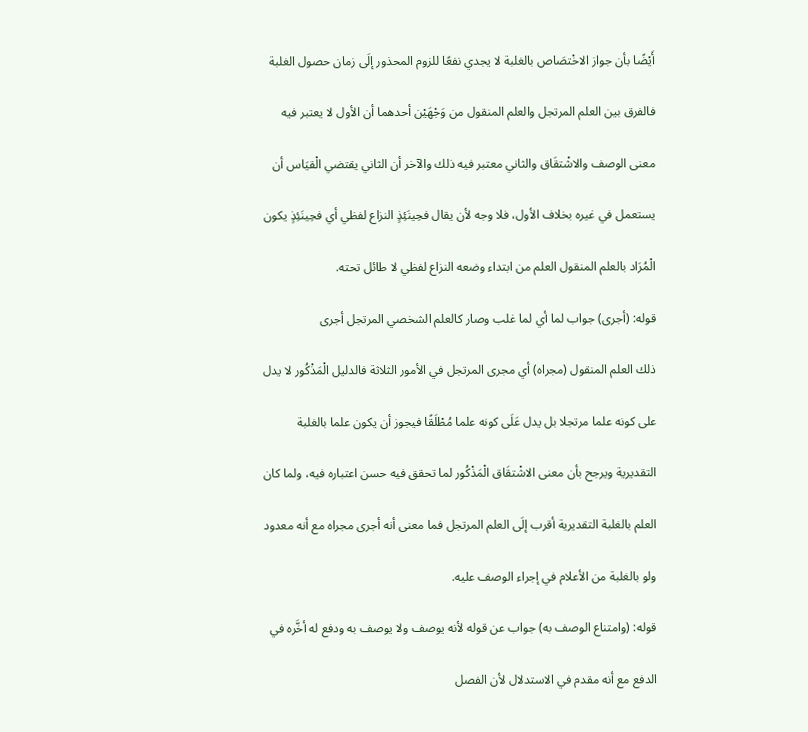أَيْضًا بأن جواز الاخْتصَاص بالغلبة لا يجدي نفعًا للزوم المحذور إلَى زمان حصول الغلبة

فالفرق بين العلم المرتجل والعلم المنقول من وَجْهَيْن أحدهما أن الأول لا يعتبر فيه

معنى الوصف والاشْتقَاق والثاني معتبر فيه ذلك والآخر أن الثاني يقتضي الْقيَاس أن

يستعمل في غيره بخلاف الأول، فلا وجه لأن يقال فحِينَئِذٍ النزاع لفظي أي فحِينَئِذٍ يكون

الْمُرَاد بالعلم المنقول العلم من ابتداء وضعه النزاع لفظي لا طائل تحته.

قوله: (أجرى) جواب لما أي لما غلب وصار كالعلم الشخصي المرتجل أجرى

ذلك العلم المنقول (مجراه) أي مجرى المرتجل في الأمور الثلاثة فالدليل الْمَذْكُور لا يدل

على كونه علما مرتجلا بل يدل عَلَى كونه علما مُطْلَقًا فيجوز أن يكون علما بالغلبة

التقديرية ويرجح بأن معنى الاشْتقَاق الْمَذْكُور لما تحقق فيه حسن اعتباره فيه، ولما كان

العلم بالغلبة التقديرية أقرب إلَى العلم المرتجل فما معنى أنه أجرى مجراه مع أنه معدود

ولو بالغلبة من الأعلام في إجراء الوصف عليه.

قوله: (وامتناع الوصف به) جواب عن قوله لأنه يوصف ولا يوصف به ودفع له أخَّره في

الدفع مع أنه مقدم في الاستدلال لأن الفصل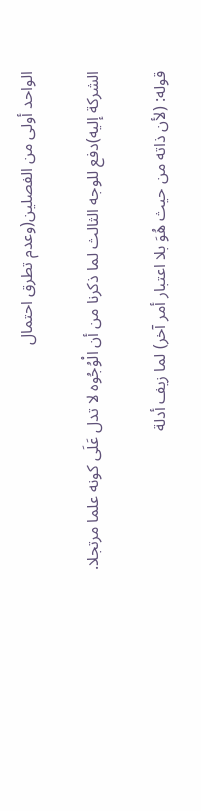الواحد أولى من الفصلين(وعدم تطرق احتمال

الشركة إليه)دفع للوجه الثالث لما ذكرنا من أن الْوُجُوه لا تدل عَلَى كونه علما مرتجلا.

قوله: (لأن ذاته من حيث هُوَ بلا اعتبار أمر آخر) لما زيف أدلة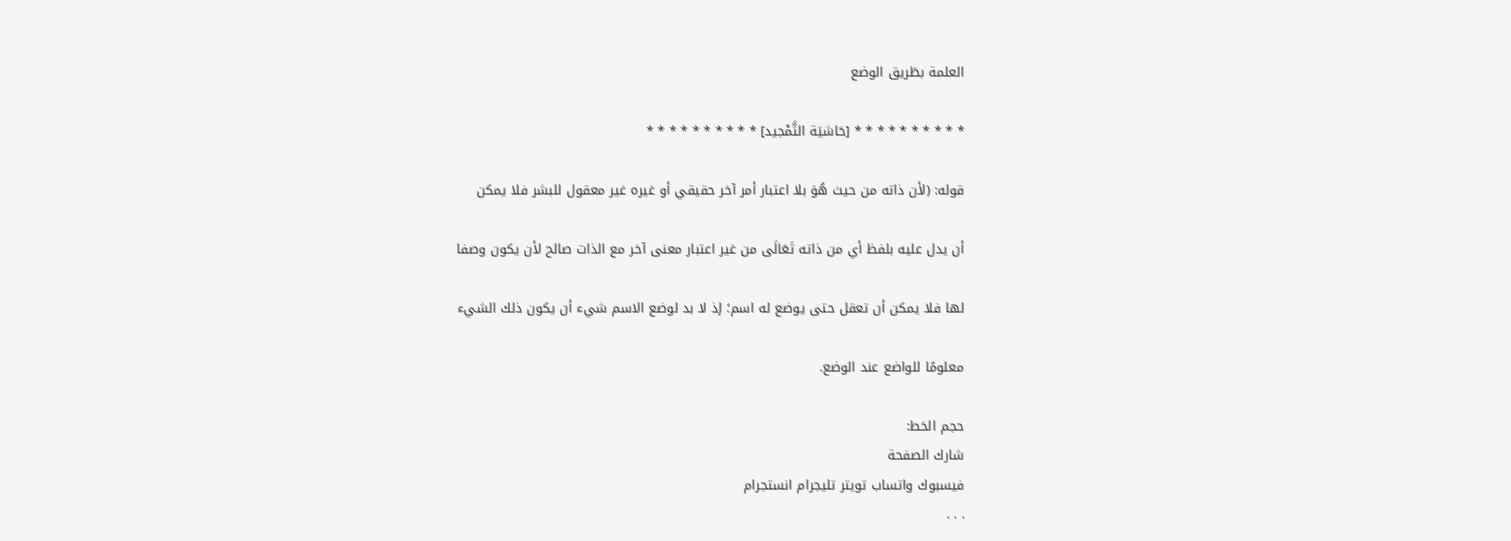العلمة بطَريق الوضع

* * * * * * * * * * [حَاشيَة التَّمْجيد] * * * * * * * * * *

قوله: (لأن ذاته من حيث هُوَ بلا اعتبار أمر آخر حقيقي أو غيره غير معقول للبشر فلا يمكن

أن يدل عليه بلفظ أي من ذاته تَعَالَى من غير اعتبار معنى آخر مع الذات صالح لأن يكون وصفا

لها فلا يمكن أن تعقل حتى يوضع له اسم؛ إذ لا بد لوضع الاسم شيء أن يكون ذلك الشيء

معلومًا للواضع عند الوضع.

حجم الخط:
شارك الصفحة
فيسبوك واتساب تويتر تليجرام انستجرام
. . .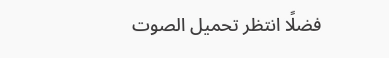فضلًا انتظر تحميل الصوت